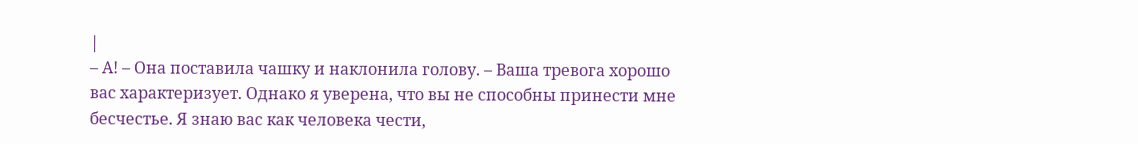|
– А! – Она поставила чашку и наклонила голову. – Ваша тревога хорошо вас характеризует. Однако я уверена, что вы не способны принести мне бесчестье. Я знаю вас как человека чести,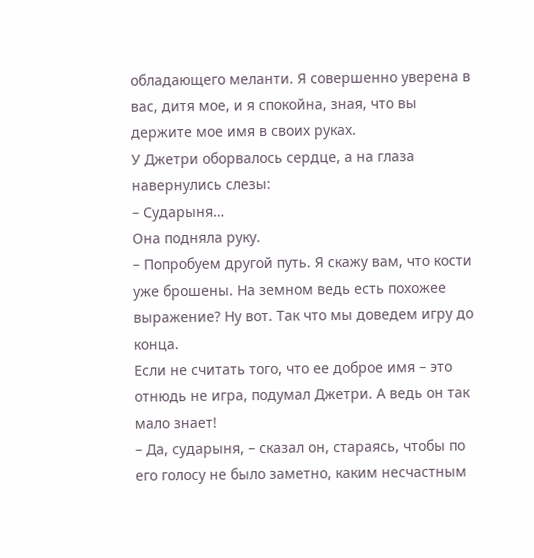обладающего меланти. Я совершенно уверена в вас, дитя мое, и я спокойна, зная, что вы держите мое имя в своих руках.
У Джетри оборвалось сердце, а на глаза навернулись слезы:
– Сударыня…
Она подняла руку.
– Попробуем другой путь. Я скажу вам, что кости уже брошены. На земном ведь есть похожее выражение? Ну вот. Так что мы доведем игру до конца.
Если не считать того, что ее доброе имя – это отнюдь не игра, подумал Джетри. А ведь он так мало знает!
– Да, сударыня, – сказал он, стараясь, чтобы по его голосу не было заметно, каким несчастным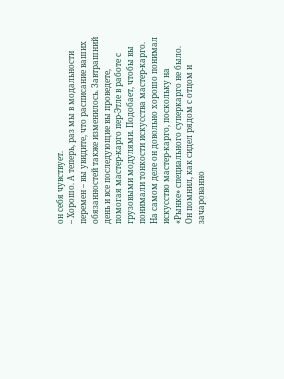он себя чувствует.
– Хорошо. А теперь, раз мы в модальности перемен – вы увидите, что расписание ваших обязанностей также изменилось. Завтрашний день и все последующие вы проведете, помогая мастер-карго пер-Этле в работе с грузовыми модулями. Подобает, чтобы вы понимали тонкости искусства мастер-карго.
На самом деле он довольно хорошо понимал искусство мастер-карго, поскольку на «Рынке» специального суперкарго не было. Он помнил, как сидел рядом с отцом и зачарованно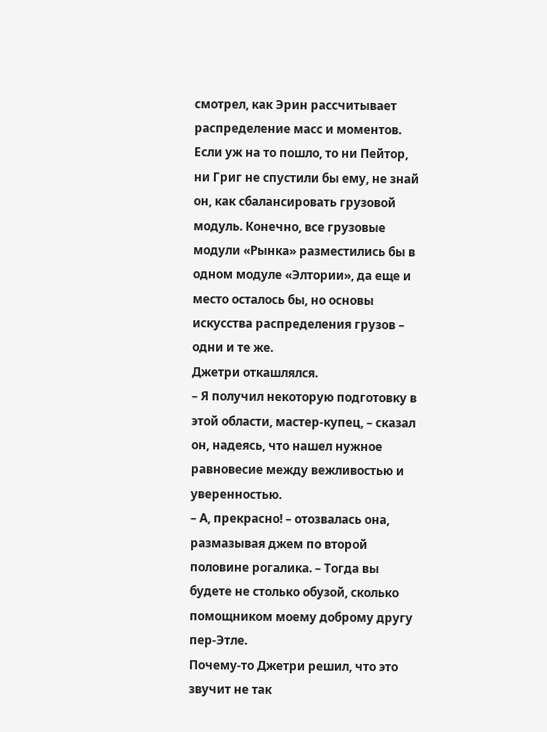смотрел, как Эрин рассчитывает распределение масс и моментов. Если уж на то пошло, то ни Пейтор, ни Григ не спустили бы ему, не знай он, как сбалансировать грузовой модуль. Конечно, все грузовые модули «Рынка» разместились бы в одном модуле «Элтории», да еще и место осталось бы, но основы искусства распределения грузов – одни и те же.
Джетри откашлялся.
– Я получил некоторую подготовку в этой области, мастер-купец, – сказал он, надеясь, что нашел нужное равновесие между вежливостью и уверенностью.
– А, прекрасно! – отозвалась она, размазывая джем по второй половине рогалика. – Тогда вы будете не столько обузой, сколько помощником моему доброму другу пер-Этле.
Почему-то Джетри решил, что это звучит не так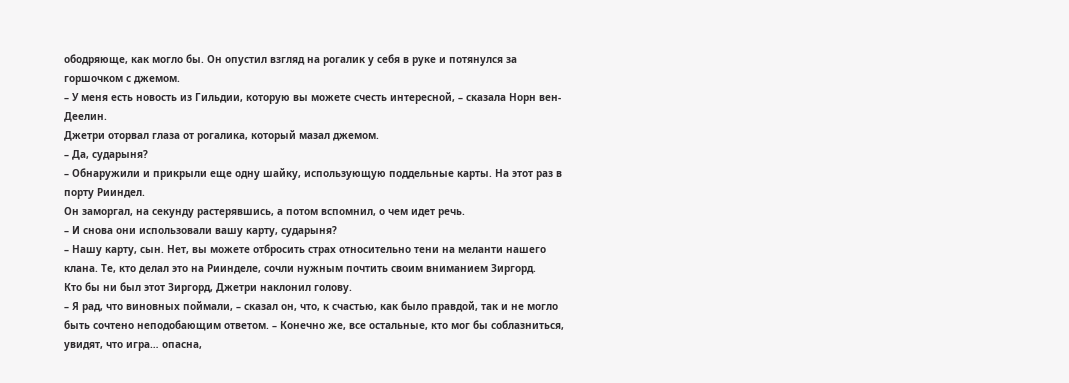ободряюще, как могло бы. Он опустил взгляд на рогалик у себя в руке и потянулся за горшочком с джемом.
– У меня есть новость из Гильдии, которую вы можете счесть интересной, – сказала Норн вен-Деелин.
Джетри оторвал глаза от рогалика, который мазал джемом.
– Да, сударыня?
– Обнаружили и прикрыли еще одну шайку, использующую поддельные карты. На этот раз в порту Рииндел.
Он заморгал, на секунду растерявшись, а потом вспомнил, о чем идет речь.
– И снова они использовали вашу карту, сударыня?
– Нашу карту, сын. Нет, вы можете отбросить страх относительно тени на меланти нашего клана. Те, кто делал это на Риинделе, сочли нужным почтить своим вниманием Зиргорд.
Кто бы ни был этот Зиргорд, Джетри наклонил голову.
– Я рад, что виновных поймали, – сказал он, что, к счастью, как было правдой, так и не могло быть сочтено неподобающим ответом. – Конечно же, все остальные, кто мог бы соблазниться, увидят, что игра… опасна,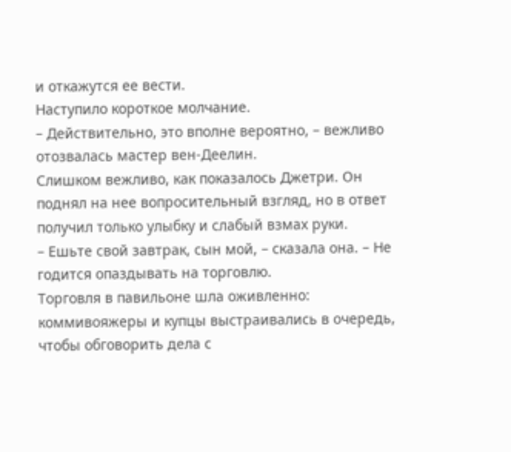и откажутся ее вести.
Наступило короткое молчание.
– Действительно, это вполне вероятно, – вежливо отозвалась мастер вен-Деелин.
Слишком вежливо, как показалось Джетри. Он поднял на нее вопросительный взгляд, но в ответ получил только улыбку и слабый взмах руки.
– Ешьте свой завтрак, сын мой, – сказала она. – Не годится опаздывать на торговлю.
Торговля в павильоне шла оживленно: коммивояжеры и купцы выстраивались в очередь, чтобы обговорить дела с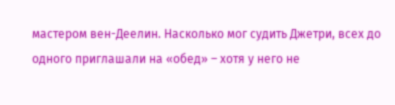мастером вен-Деелин. Насколько мог судить Джетри, всех до одного приглашали на «обед» – хотя у него не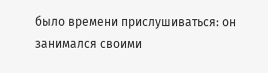было времени прислушиваться: он занимался своими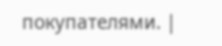покупателями. |